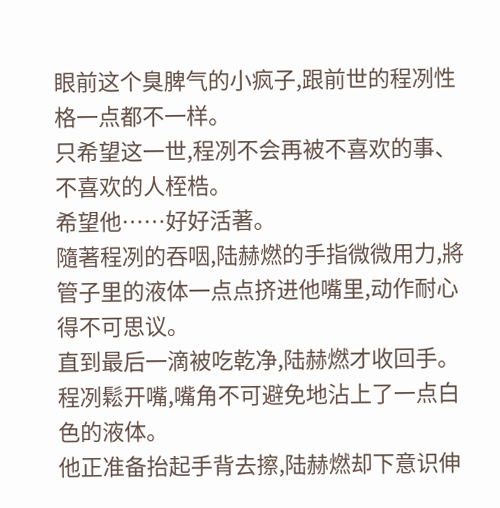眼前这个臭脾气的小疯子,跟前世的程冽性格一点都不一样。
只希望这一世,程冽不会再被不喜欢的事、不喜欢的人桎梏。
希望他……好好活著。
隨著程冽的吞咽,陆赫燃的手指微微用力,將管子里的液体一点点挤进他嘴里,动作耐心得不可思议。
直到最后一滴被吃乾净,陆赫燃才收回手。
程冽鬆开嘴,嘴角不可避免地沾上了一点白色的液体。
他正准备抬起手背去擦,陆赫燃却下意识伸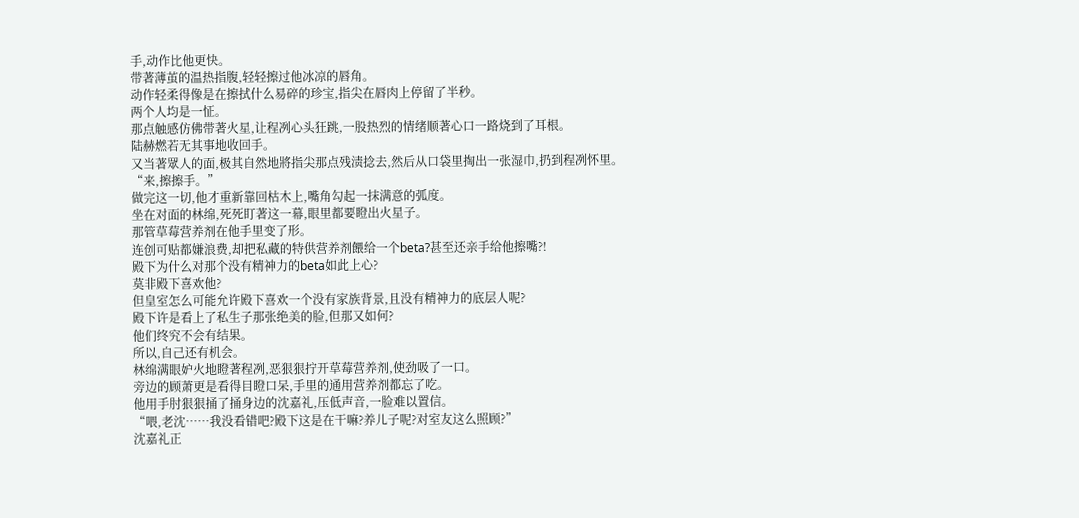手,动作比他更快。
带著薄茧的温热指腹,轻轻擦过他冰凉的唇角。
动作轻柔得像是在擦拭什么易碎的珍宝,指尖在唇肉上停留了半秒。
两个人均是一怔。
那点触感仿佛带著火星,让程冽心头狂跳,一股热烈的情绪顺著心口一路烧到了耳根。
陆赫燃若无其事地收回手。
又当著眾人的面,极其自然地將指尖那点残渍捻去,然后从口袋里掏出一张湿巾,扔到程冽怀里。
“来,擦擦手。”
做完这一切,他才重新靠回枯木上,嘴角勾起一抹满意的弧度。
坐在对面的林绵,死死盯著这一幕,眼里都要瞪出火星子。
那管草莓营养剂在他手里变了形。
连创可贴都嫌浪费,却把私藏的特供营养剂餵给一个beta?甚至还亲手给他擦嘴?!
殿下为什么对那个没有精神力的beta如此上心?
莫非殿下喜欢他?
但皇室怎么可能允许殿下喜欢一个没有家族背景,且没有精神力的底层人呢?
殿下许是看上了私生子那张绝美的脸,但那又如何?
他们终究不会有结果。
所以,自己还有机会。
林绵满眼妒火地瞪著程冽,恶狠狠拧开草莓营养剂,使劲吸了一口。
旁边的顾萧更是看得目瞪口呆,手里的通用营养剂都忘了吃。
他用手肘狠狠捅了捅身边的沈嘉礼,压低声音,一脸难以置信。
“喂,老沈……我没看错吧?殿下这是在干嘛?养儿子呢?对室友这么照顾?”
沈嘉礼正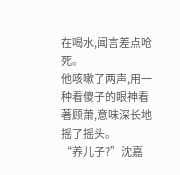在喝水,闻言差点呛死。
他咳嗽了两声,用一种看傻子的眼神看著顾萧,意味深长地摇了摇头。
“养儿子?”沈嘉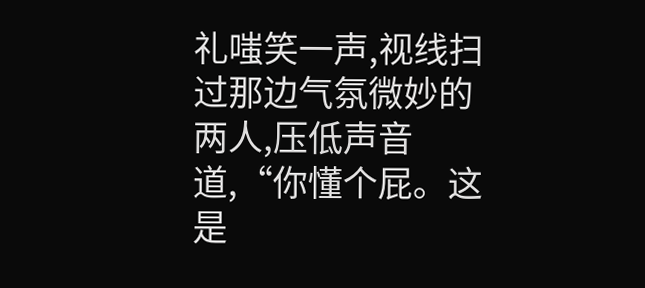礼嗤笑一声,视线扫过那边气氛微妙的两人,压低声音道,“你懂个屁。这是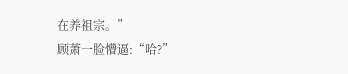在养祖宗。”
顾萧一脸懵逼:“哈?”